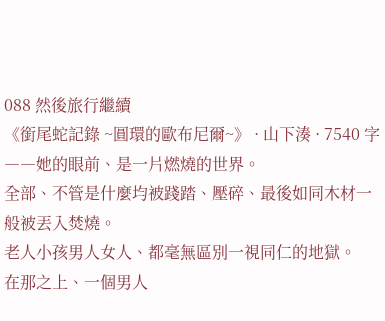088 然後旅行繼續
《銜尾蛇記錄 ~圓環的歐布尼爾~》 · 山下湊 · 7540 字
――她的眼前、是一片燃燒的世界。
全部、不管是什麼均被踐踏、壓碎、最後如同木材一般被丟入焚燒。
老人小孩男人女人、都毫無區別一視同仁的地獄。
在那之上、一個男人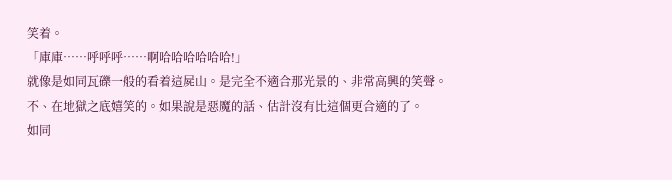笑着。
「庫庫……呼呼呼……啊哈哈哈哈哈哈!」
就像是如同瓦礫一般的看着這屍山。是完全不適合那光景的、非常高興的笑聲。
不、在地獄之底嬉笑的。如果說是惡魔的話、估計沒有比這個更合適的了。
如同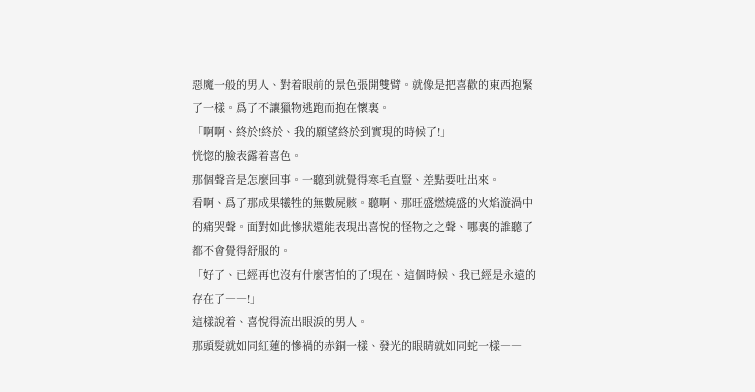惡魔一般的男人、對着眼前的景色張開雙臂。就像是把喜歡的東西抱緊了一樣。爲了不讓獵物逃跑而抱在懷裏。
「啊啊、終於!終於、我的願望終於到實現的時候了!」
恍惚的臉表露着喜色。
那個聲音是怎麼回事。一聽到就覺得寒毛直豎、差點要吐出來。
看啊、爲了那成果犧牲的無數屍骸。聽啊、那旺盛燃燒盛的火焰漩渦中的痛哭聲。面對如此慘狀還能表現出喜悅的怪物之之聲、哪裏的誰聽了都不會覺得舒服的。
「好了、已經再也沒有什麼害怕的了!現在、這個時候、我已經是永遠的存在了――!」
這樣說着、喜悅得流出眼淚的男人。
那頭髮就如同紅蓮的慘禍的赤銅一樣、發光的眼睛就如同蛇一樣――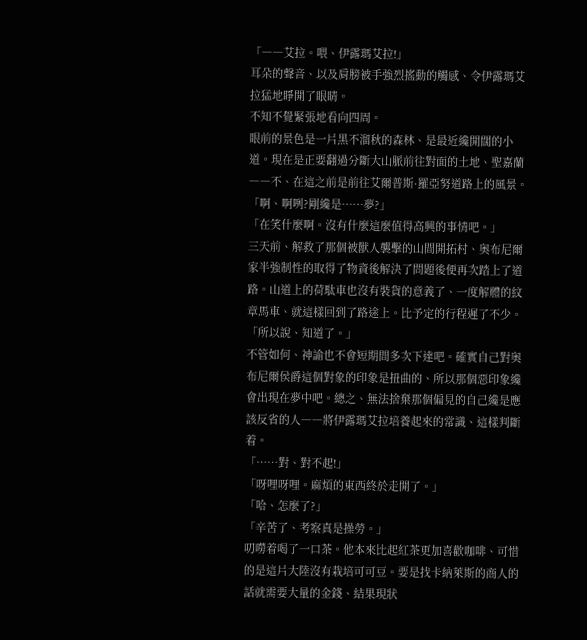「――艾拉。喂、伊露瑪艾拉!」
耳朵的聲音、以及肩膀被手強烈搖動的觸感、令伊露瑪艾拉猛地睜開了眼睛。
不知不覺緊張地看向四周。
眼前的景色是一片黑不溜秋的森林、是最近纔開闊的小道。現在是正要翻過分斷大山脈前往對面的土地、聖嘉蘭――不、在這之前是前往艾爾普斯·羅亞努道路上的風景。
「啊、啊咧?剛纔是……夢?」
「在笑什麼啊。沒有什麼這麼值得高興的事情吧。」
三天前、解救了那個被獸人襲擊的山間開拓村、奧布尼爾家半強制性的取得了物資後解決了問題後便再次踏上了道路。山道上的荷駄車也沒有裝貨的意義了、一度解體的紋章馬車、就這樣回到了路途上。比予定的行程遲了不少。
「所以說、知道了。」
不管如何、神諭也不會短期間多次下達吧。確實自己對奧布尼爾侯爵這個對象的印象是扭曲的、所以那個惡印象纔會出現在夢中吧。總之、無法捨棄那個偏見的自己纔是應該反省的人――將伊露瑪艾拉培養起來的常識、這樣判斷着。
「……對、對不起!」
「呀哩呀哩。麻煩的東西終於走開了。」
「哈、怎麼了?」
「辛苦了、考察真是操勞。」
叨嘮着喝了一口茶。他本來比起紅茶更加喜歡咖啡、可惜的是這片大陸沒有栽培可可豆。要是找卡納萊斯的商人的話就需要大量的金錢、結果現狀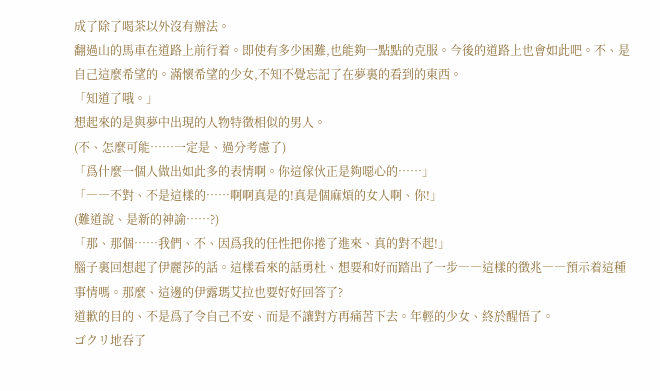成了除了喝茶以外沒有辦法。
翻過山的馬車在道路上前行着。即使有多少困難,也能夠一點點的克服。今後的道路上也會如此吧。不、是自己這麼希望的。滿懷希望的少女,不知不覺忘記了在夢裏的看到的東西。
「知道了哦。」
想起來的是與夢中出現的人物特徵相似的男人。
(不、怎麼可能……一定是、過分考慮了)
「爲什麼一個人做出如此多的表情啊。你這傢伙正是夠噁心的……」
「――不對、不是這樣的……啊啊真是的!真是個麻煩的女人啊、你!」
(難道說、是新的神諭……?)
「那、那個……我們、不、因爲我的任性把你捲了進來、真的對不起!」
腦子裏回想起了伊麗莎的話。這樣看來的話勇杜、想要和好而踏出了一步――這樣的徵兆――預示着這種事情嗎。那麼、這邊的伊露瑪艾拉也要好好回答了?
道歉的目的、不是爲了令自己不安、而是不讓對方再痛苦下去。年輕的少女、終於醒悟了。
ゴクリ地吞了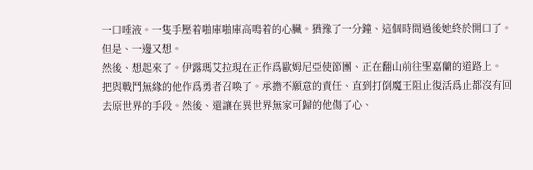一口唾液。一隻手壓着啪庫啪庫高鳴着的心臟。猶豫了一分鐘、這個時間過後她終於開口了。
但是、一邊又想。
然後、想起來了。伊露瑪艾拉現在正作爲歐姆尼亞使節團、正在翻山前往聖嘉蘭的道路上。
把與戰鬥無緣的他作爲勇者召喚了。承擔不願意的責任、直到打倒魔王阻止復活爲止都沒有回去原世界的手段。然後、還讓在異世界無家可歸的他傷了心、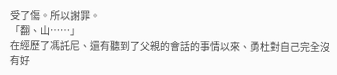受了傷。所以謝罪。
「翻、山……」
在經歷了馮託尼、還有聽到了父親的會話的事情以來、勇杜對自己完全沒有好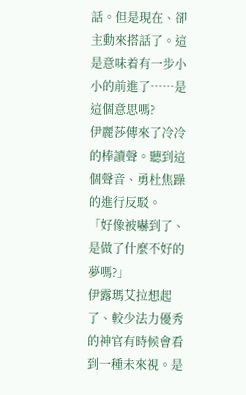話。但是現在、卻主動來搭話了。這是意味着有一步小小的前進了……是這個意思嗎?
伊麗莎傳來了冷冷的棒讀聲。聽到這個聲音、勇杜焦躁的進行反駁。
「好像被嚇到了、是做了什麼不好的夢嗎?」
伊露瑪艾拉想起了、較少法力優秀的神官有時候會看到一種未來視。是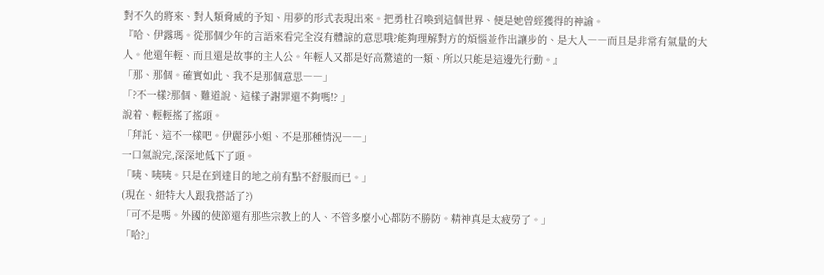對不久的將來、對人類脅威的予知、用夢的形式表現出來。把勇杜召喚到這個世界、便是她曾經獲得的神諭。
『哈、伊露瑪。從那個少年的言語來看完全沒有體諒的意思哦?能夠理解對方的煩惱並作出讓步的、是大人――而且是非常有氣量的大人。他還年輕、而且還是故事的主人公。年輕人又都是好高騖遠的一類、所以只能是這邊先行動。』
「那、那個。確實如此、我不是那個意思――」
「?不一樣?那個、難道說、這樣子謝罪還不夠嗎!? 」
說着、輕輕搖了搖頭。
「拜託、這不一樣吧。伊麗莎小姐、不是那種情況――」
一口氣說完,深深地低下了頭。
「咦、咦咦。只是在到達目的地之前有點不舒服而已。」
(現在、紐特大人跟我搭話了?)
「可不是嗎。外國的使節還有那些宗教上的人、不管多麼小心都防不勝防。精神真是太疲勞了。」
「哈?」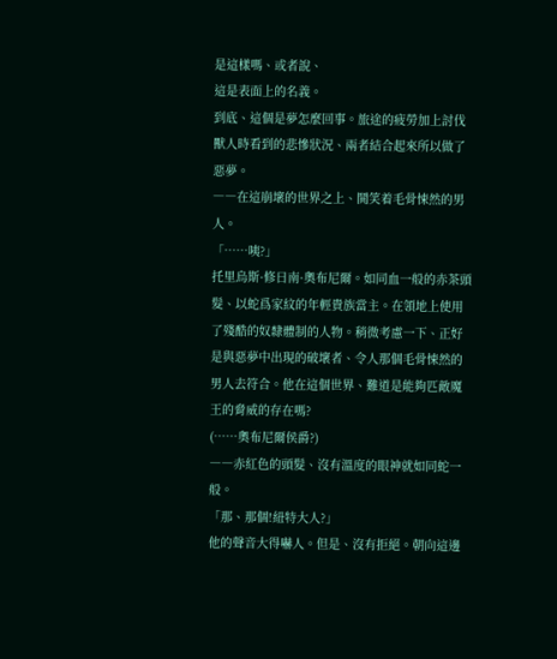是這樣嗎、或者說、
這是表面上的名義。
到底、這個是夢怎麼回事。旅途的疲勞加上討伐獸人時看到的悲慘狀況、兩者結合起來所以做了惡夢。
――在這崩壞的世界之上、鬨笑着毛骨悚然的男人。
「……咦?」
托里烏斯·修日南·奧布尼爾。如同血一般的赤茶頭髮、以蛇爲家紋的年輕貴族當主。在領地上使用了殘酷的奴隸體制的人物。稍微考慮一下、正好是與惡夢中出現的破壞者、令人那個毛骨悚然的男人去符合。他在這個世界、難道是能夠匹敵魔王的脅威的存在嗎?
(……奧布尼爾侯爵?)
――赤紅色的頭髮、沒有溫度的眼神就如同蛇一般。
「那、那個!紐特大人?」
他的聲音大得嚇人。但是、沒有拒絕。朝向這邊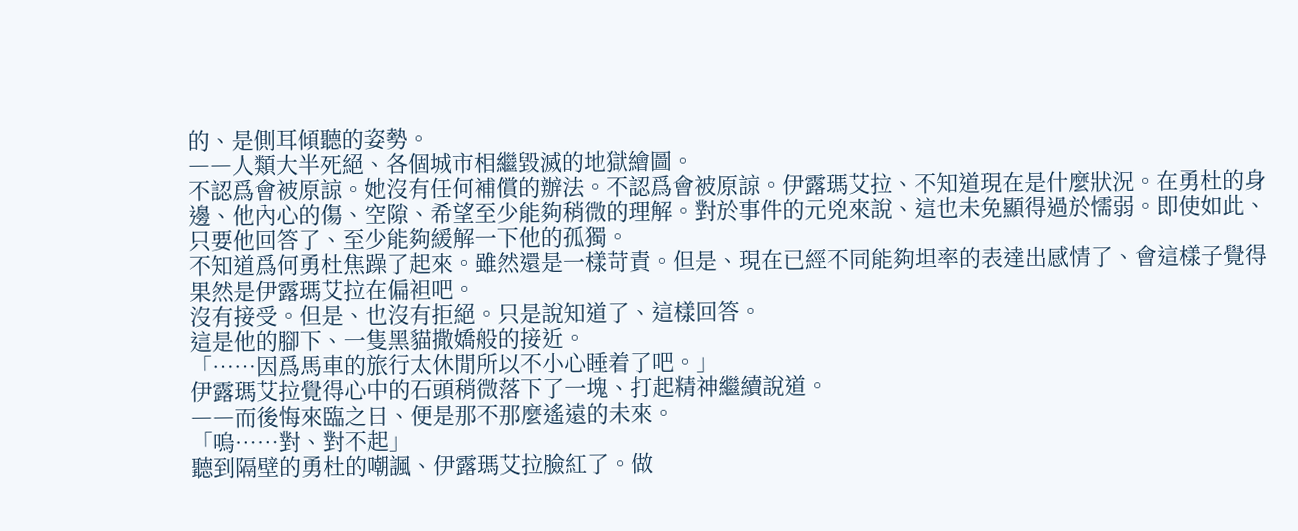的、是側耳傾聽的姿勢。
――人類大半死絕、各個城市相繼毀滅的地獄繪圖。
不認爲會被原諒。她沒有任何補償的辦法。不認爲會被原諒。伊露瑪艾拉、不知道現在是什麼狀況。在勇杜的身邊、他內心的傷、空隙、希望至少能夠稍微的理解。對於事件的元兇來說、這也未免顯得過於懦弱。即使如此、只要他回答了、至少能夠緩解一下他的孤獨。
不知道爲何勇杜焦躁了起來。雖然還是一樣苛責。但是、現在已經不同能夠坦率的表達出感情了、會這樣子覺得果然是伊露瑪艾拉在偏袒吧。
沒有接受。但是、也沒有拒絕。只是說知道了、這樣回答。
這是他的腳下、一隻黑貓撒嬌般的接近。
「……因爲馬車的旅行太休閒所以不小心睡着了吧。」
伊露瑪艾拉覺得心中的石頭稍微落下了一塊、打起精神繼續說道。
――而後悔來臨之日、便是那不那麼遙遠的未來。
「嗚……對、對不起」
聽到隔壁的勇杜的嘲諷、伊露瑪艾拉臉紅了。做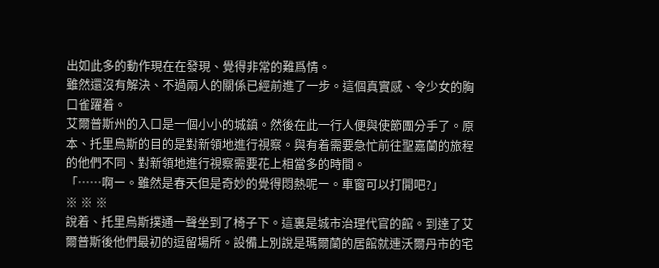出如此多的動作現在在發現、覺得非常的難爲情。
雖然還沒有解決、不過兩人的關係已經前進了一步。這個真實感、令少女的胸口雀躍着。
艾爾普斯州的入口是一個小小的城鎮。然後在此一行人便與使節團分手了。原本、托里烏斯的目的是對新領地進行視察。與有着需要急忙前往聖嘉蘭的旅程的他們不同、對新領地進行視察需要花上相當多的時間。
「……啊ー。雖然是春天但是奇妙的覺得悶熱呢ー。車窗可以打開吧?」
※ ※ ※
說着、托里烏斯撲通一聲坐到了椅子下。這裏是城市治理代官的館。到達了艾爾普斯後他們最初的逗留場所。設備上別說是瑪爾蘭的居館就連沃爾丹市的宅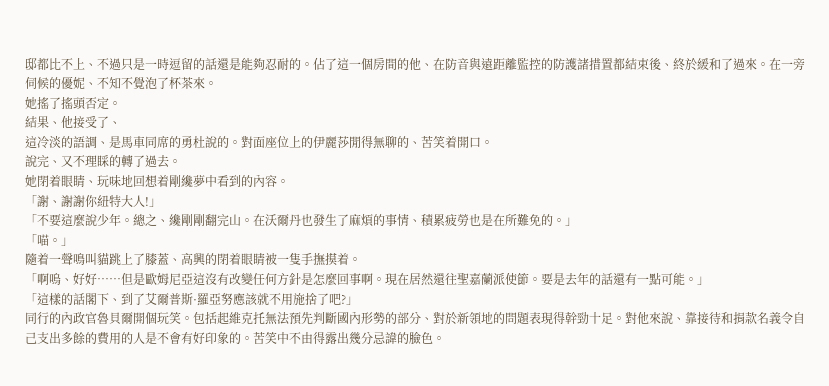邸都比不上、不過只是一時逗留的話還是能夠忍耐的。佔了這一個房間的他、在防音與遠距離監控的防護諸措置都結束後、終於緩和了過來。在一旁伺候的優妮、不知不覺泡了杯茶來。
她搖了搖頭否定。
結果、他接受了、
這冷淡的語調、是馬車同席的勇杜說的。對面座位上的伊麗莎閒得無聊的、苦笑着開口。
說完、又不理睬的轉了過去。
她閉着眼睛、玩味地回想着剛纔夢中看到的內容。
「謝、謝謝你紐特大人!」
「不要這麼說少年。總之、纔剛剛翻完山。在沃爾丹也發生了麻煩的事情、積累疲勞也是在所難免的。」
「喵。」
隨着一聲鳴叫貓跳上了膝蓋、高興的閉着眼睛被一隻手撫摸着。
「啊嗚、好好……但是歐姆尼亞這沒有改變任何方針是怎麼回事啊。現在居然還往聖嘉蘭派使節。要是去年的話還有一點可能。」
「這樣的話閣下、到了艾爾普斯·羅亞努應該就不用施捨了吧?」
同行的內政官魯貝爾開個玩笑。包括起維克托無法預先判斷國內形勢的部分、對於新領地的問題表現得幹勁十足。對他來說、靠接待和捐款名義令自己支出多餘的費用的人是不會有好印象的。苦笑中不由得露出幾分忌諱的臉色。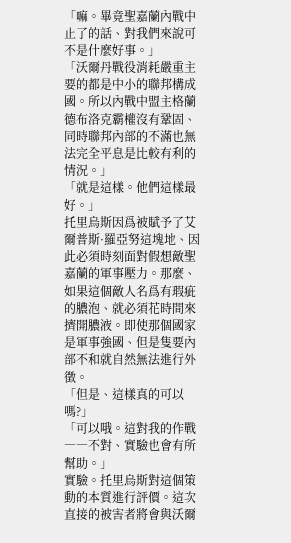「嘛。畢竟聖嘉蘭內戰中止了的話、對我們來說可不是什麼好事。」
「沃爾丹戰役消耗嚴重主要的都是中小的聯邦構成國。所以內戰中盟主格蘭德布洛克霸權沒有鞏固、同時聯邦內部的不滿也無法完全平息是比較有利的情況。」
「就是這樣。他們這樣最好。」
托里烏斯因爲被賦予了艾爾普斯·羅亞努這塊地、因此必須時刻面對假想敵聖嘉蘭的軍事壓力。那麼、如果這個敵人名爲有瑕疵的膿泡、就必須花時間來擠開膿液。即使那個國家是軍事強國、但是隻要內部不和就自然無法進行外徵。
「但是、這樣真的可以嗎?」
「可以哦。這對我的作戰――不對、實驗也會有所幫助。」
實驗。托里烏斯對這個策動的本質進行評價。這次直接的被害者將會與沃爾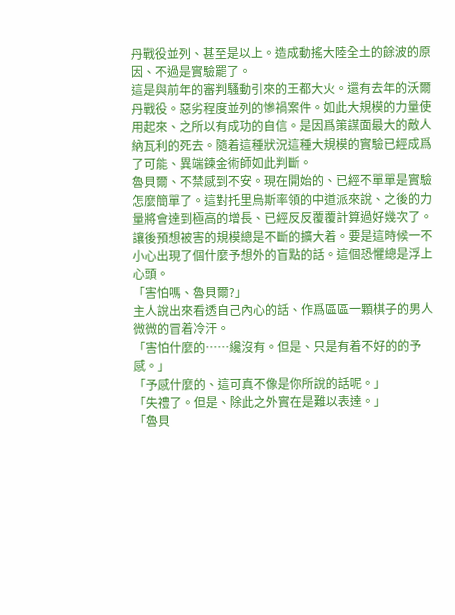丹戰役並列、甚至是以上。造成動搖大陸全土的餘波的原因、不過是實驗罷了。
這是與前年的審判騷動引來的王都大火。還有去年的沃爾丹戰役。惡劣程度並列的慘禍案件。如此大規模的力量使用起來、之所以有成功的自信。是因爲策謀面最大的敵人納瓦利的死去。隨着這種狀況這種大規模的實驗已經成爲了可能、異端鍊金術師如此判斷。
魯貝爾、不禁感到不安。現在開始的、已經不單單是實驗怎麼簡單了。這對托里烏斯率領的中道派來說、之後的力量將會達到極高的增長、已經反反覆覆計算過好幾次了。讓後預想被害的規模總是不斷的擴大着。要是這時候一不小心出現了個什麼予想外的盲點的話。這個恐懼總是浮上心頭。
「害怕嗎、魯貝爾?」
主人說出來看透自己內心的話、作爲區區一顆棋子的男人微微的冒着冷汗。
「害怕什麼的……纔沒有。但是、只是有着不好的的予感。」
「予感什麼的、這可真不像是你所說的話呢。」
「失禮了。但是、除此之外實在是難以表達。」
「魯貝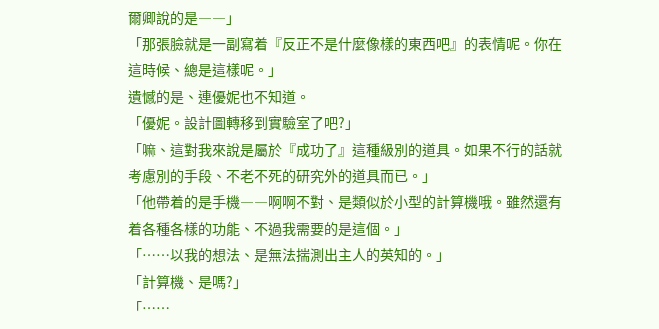爾卿說的是――」
「那張臉就是一副寫着『反正不是什麼像樣的東西吧』的表情呢。你在這時候、總是這樣呢。」
遺憾的是、連優妮也不知道。
「優妮。設計圖轉移到實驗室了吧?」
「嘛、這對我來說是屬於『成功了』這種級別的道具。如果不行的話就考慮別的手段、不老不死的研究外的道具而已。」
「他帶着的是手機――啊啊不對、是類似於小型的計算機哦。雖然還有着各種各樣的功能、不過我需要的是這個。」
「……以我的想法、是無法揣測出主人的英知的。」
「計算機、是嗎?」
「……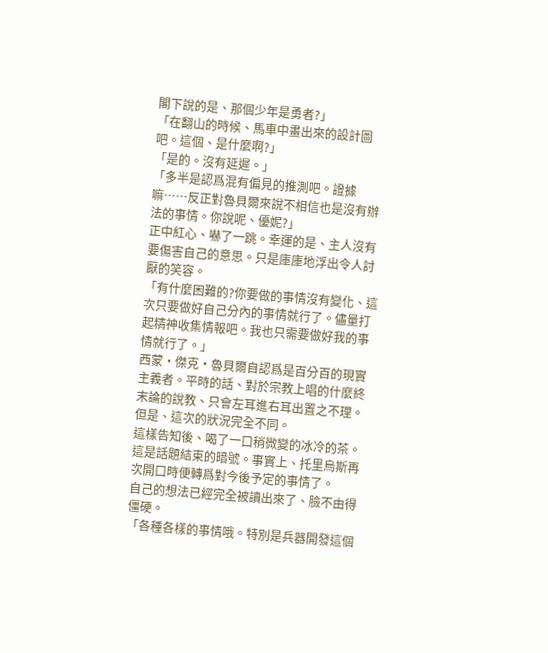閣下說的是、那個少年是勇者?」
「在翻山的時候、馬車中畫出來的設計圖吧。這個、是什麼啊?」
「是的。沒有延遲。」
「多半是認爲混有偏見的推測吧。證據嘛……反正對魯貝爾來說不相信也是沒有辦法的事情。你說呢、優妮?」
正中紅心、嚇了一跳。幸運的是、主人沒有要傷害自己的意思。只是庫庫地浮出令人討厭的笑容。
「有什麼困難的?你要做的事情沒有變化、這次只要做好自己分內的事情就行了。儘量打起精神收集情報吧。我也只需要做好我的事情就行了。」
西蒙·傑克·魯貝爾自認爲是百分百的現實主義者。平時的話、對於宗教上唱的什麼終末論的說教、只會左耳進右耳出置之不理。但是、這次的狀況完全不同。
這樣告知後、喝了一口稍微變的冰冷的茶。這是話題結束的暗號。事實上、托里烏斯再次開口時便轉爲對今後予定的事情了。
自己的想法已經完全被讀出來了、臉不由得僵硬。
「各種各樣的事情哦。特別是兵器開發這個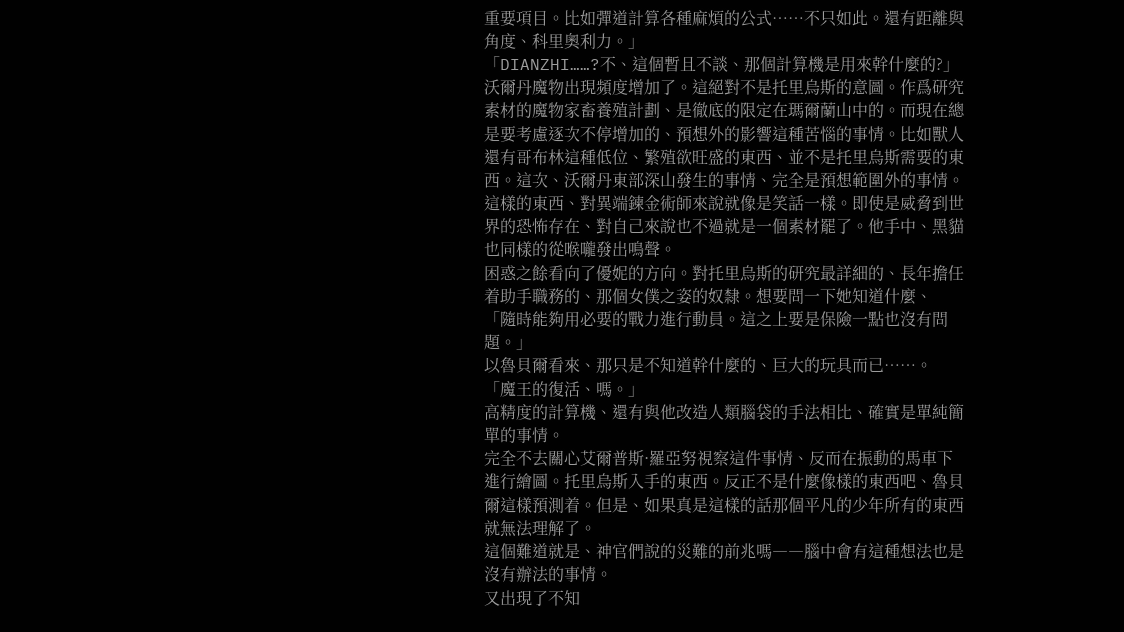重要項目。比如彈道計算各種麻煩的公式……不只如此。還有距離與角度、科里奧利力。」
「DIANZHI……?不、這個暫且不談、那個計算機是用來幹什麼的?」
沃爾丹魔物出現頻度增加了。這絕對不是托里烏斯的意圖。作爲研究素材的魔物家畜養殖計劃、是徹底的限定在瑪爾蘭山中的。而現在總是要考慮逐次不停增加的、預想外的影響這種苦惱的事情。比如獸人還有哥布林這種低位、繁殖欲旺盛的東西、並不是托里烏斯需要的東西。這次、沃爾丹東部深山發生的事情、完全是預想範圍外的事情。
這樣的東西、對異端鍊金術師來說就像是笑話一樣。即使是威脅到世界的恐怖存在、對自己來說也不過就是一個素材罷了。他手中、黑貓也同樣的從喉嚨發出鳴聲。
困惑之餘看向了優妮的方向。對托里烏斯的研究最詳細的、長年擔任着助手職務的、那個女僕之姿的奴隸。想要問一下她知道什麼、
「隨時能夠用必要的戰力進行動員。這之上要是保險一點也沒有問題。」
以魯貝爾看來、那只是不知道幹什麼的、巨大的玩具而已……。
「魔王的復活、嗎。」
高精度的計算機、還有與他改造人類腦袋的手法相比、確實是單純簡單的事情。
完全不去關心艾爾普斯·羅亞努視察這件事情、反而在振動的馬車下進行繪圖。托里烏斯入手的東西。反正不是什麼像樣的東西吧、魯貝爾這樣預測着。但是、如果真是這樣的話那個平凡的少年所有的東西就無法理解了。
這個難道就是、神官們說的災難的前兆嗎――腦中會有這種想法也是沒有辦法的事情。
又出現了不知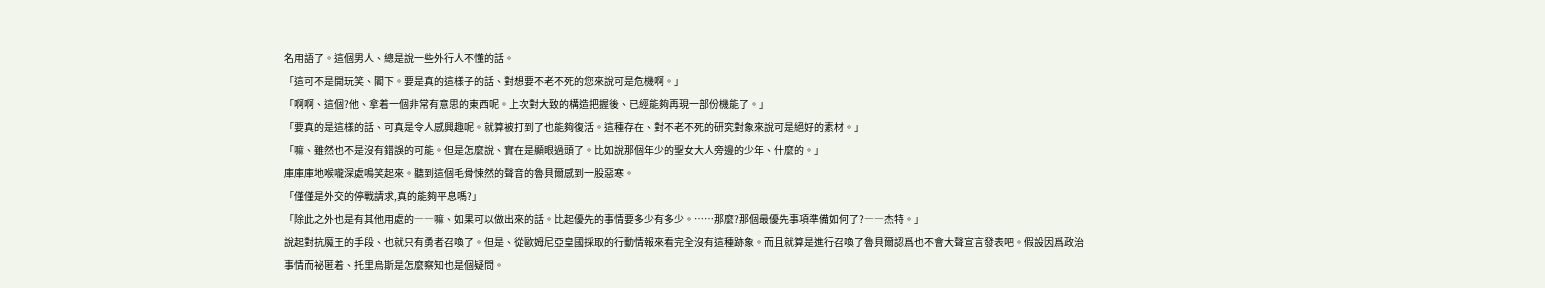名用語了。這個男人、總是說一些外行人不懂的話。
「這可不是開玩笑、閣下。要是真的這樣子的話、對想要不老不死的您來說可是危機啊。」
「啊啊、這個?他、拿着一個非常有意思的東西呢。上次對大致的構造把握後、已經能夠再現一部份機能了。」
「要真的是這樣的話、可真是令人感興趣呢。就算被打到了也能夠復活。這種存在、對不老不死的研究對象來說可是絕好的素材。」
「嘛、雖然也不是沒有錯誤的可能。但是怎麼說、實在是顯眼過頭了。比如說那個年少的聖女大人旁邊的少年、什麼的。」
庫庫庫地喉嚨深處鳴笑起來。聽到這個毛骨悚然的聲音的魯貝爾感到一股惡寒。
「僅僅是外交的停戰請求,真的能夠平息嗎?」
「除此之外也是有其他用處的――嘛、如果可以做出來的話。比起優先的事情要多少有多少。……那麼?那個最優先事項準備如何了?――杰特。」
說起對抗魔王的手段、也就只有勇者召喚了。但是、從歐姆尼亞皇國採取的行動情報來看完全沒有這種跡象。而且就算是進行召喚了魯貝爾認爲也不會大聲宣言發表吧。假設因爲政治事情而祕匿着、托里烏斯是怎麼察知也是個疑問。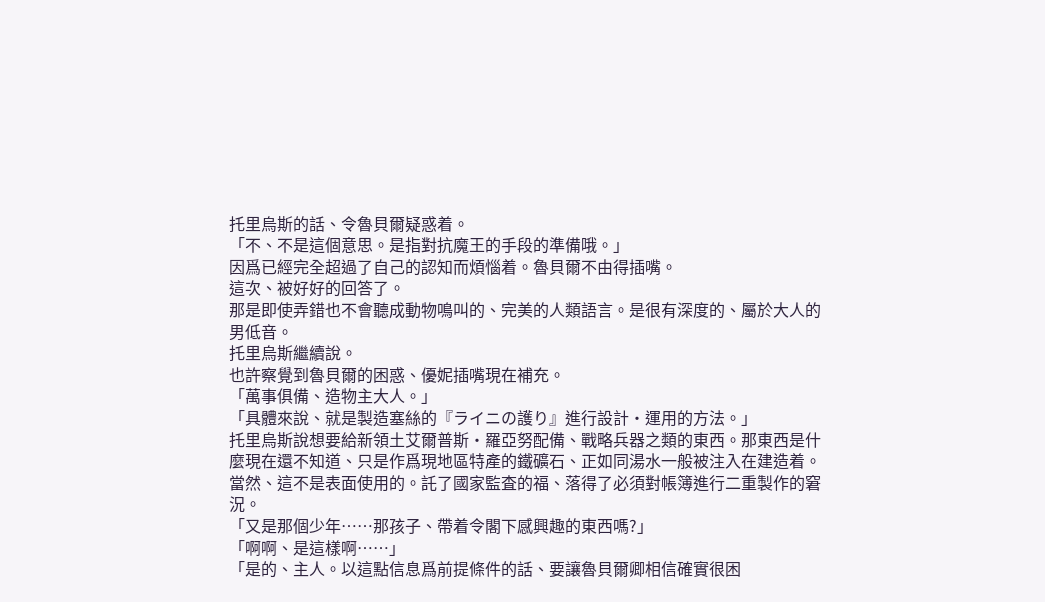托里烏斯的話、令魯貝爾疑惑着。
「不、不是這個意思。是指對抗魔王的手段的準備哦。」
因爲已經完全超過了自己的認知而煩惱着。魯貝爾不由得插嘴。
這次、被好好的回答了。
那是即使弄錯也不會聽成動物鳴叫的、完美的人類語言。是很有深度的、屬於大人的男低音。
托里烏斯繼續說。
也許察覺到魯貝爾的困惑、優妮插嘴現在補充。
「萬事俱備、造物主大人。」
「具體來說、就是製造塞絲的『ライニの護り』進行設計·運用的方法。」
托里烏斯說想要給新領土艾爾普斯·羅亞努配備、戰略兵器之類的東西。那東西是什麼現在還不知道、只是作爲現地區特產的鐵礦石、正如同湯水一般被注入在建造着。當然、這不是表面使用的。託了國家監査的福、落得了必須對帳簿進行二重製作的窘況。
「又是那個少年……那孩子、帶着令閣下感興趣的東西嗎?」
「啊啊、是這樣啊……」
「是的、主人。以這點信息爲前提條件的話、要讓魯貝爾卿相信確實很困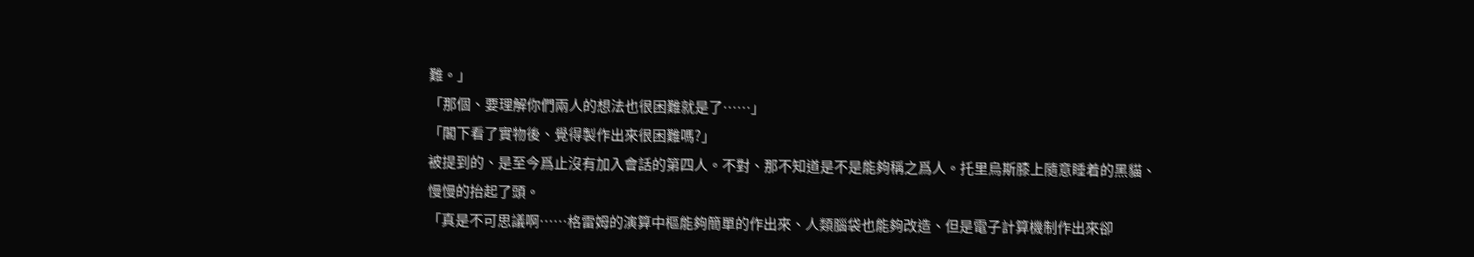難。」
「那個、要理解你們兩人的想法也很困難就是了……」
「閣下看了實物後、覺得製作出來很困難嗎?」
被提到的、是至今爲止沒有加入會話的第四人。不對、那不知道是不是能夠稱之爲人。托里烏斯膝上隨意睡着的黑貓、慢慢的抬起了頭。
「真是不可思議啊……格雷姆的演算中樞能夠簡單的作出來、人類腦袋也能夠改造、但是電子計算機制作出來卻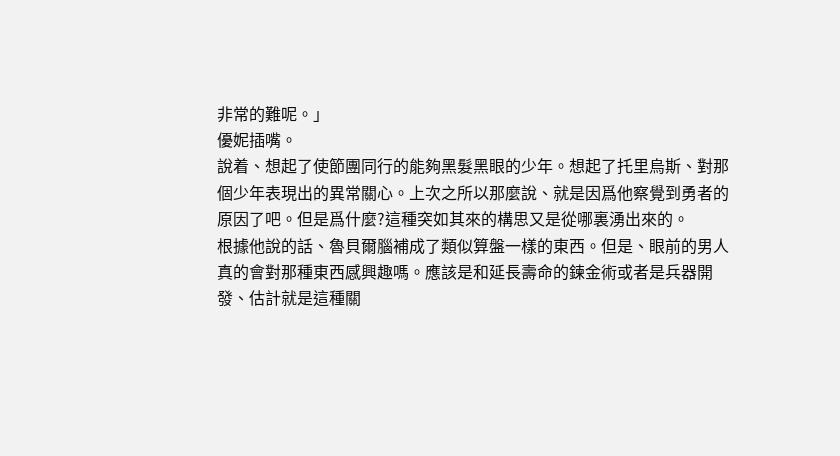非常的難呢。」
優妮插嘴。
說着、想起了使節團同行的能夠黑髮黑眼的少年。想起了托里烏斯、對那個少年表現出的異常關心。上次之所以那麼說、就是因爲他察覺到勇者的原因了吧。但是爲什麼?這種突如其來的構思又是從哪裏湧出來的。
根據他說的話、魯貝爾腦補成了類似算盤一樣的東西。但是、眼前的男人真的會對那種東西感興趣嗎。應該是和延長壽命的鍊金術或者是兵器開發、估計就是這種關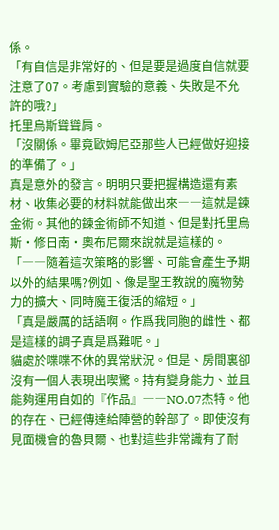係。
「有自信是非常好的、但是要是過度自信就要注意了07。考慮到實驗的意義、失敗是不允許的哦?」
托里烏斯聳聳肩。
「沒關係。畢竟歐姆尼亞那些人已經做好迎接的準備了。」
真是意外的發言。明明只要把握構造還有素材、收集必要的材料就能做出來――這就是鍊金術。其他的鍊金術師不知道、但是對托里烏斯·修日南·奧布尼爾來說就是這樣的。
「――隨着這次策略的影響、可能會產生予期以外的結果嗎?例如、像是聖王教說的魔物勢力的擴大、同時魔王復活的縮短。」
「真是嚴厲的話語啊。作爲我同胞的雌性、都是這樣的調子真是爲難呢。」
貓處於喋喋不休的異常狀況。但是、房間裏卻沒有一個人表現出喫驚。持有變身能力、並且能夠運用自如的『作品』――NO.07杰特。他的存在、已經傳達給陣營的幹部了。即使沒有見面機會的魯貝爾、也對這些非常識有了耐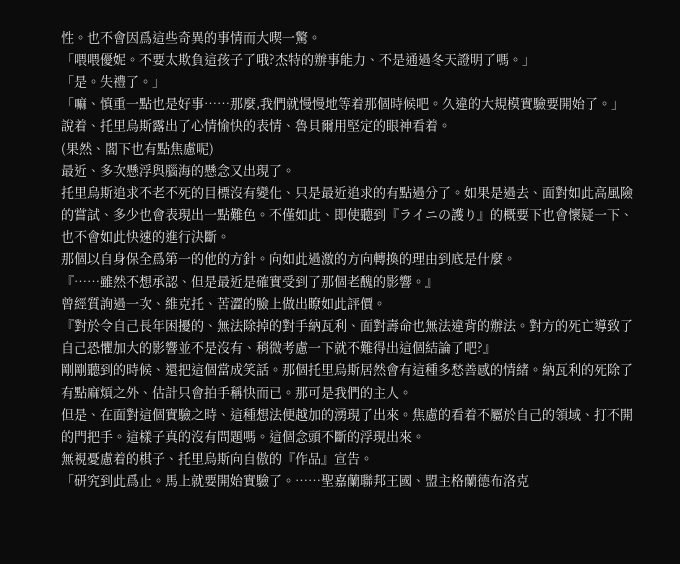性。也不會因爲這些奇異的事情而大喫一驚。
「喂喂優妮。不要太欺負這孩子了哦?杰特的辦事能力、不是通過冬天證明了嗎。」
「是。失禮了。」
「嘛、慎重一點也是好事……那麼,我們就慢慢地等着那個時候吧。久違的大規模實驗要開始了。」
說着、托里烏斯露出了心情愉快的表情、魯貝爾用堅定的眼神看着。
(果然、閣下也有點焦慮呢)
最近、多次懸浮與腦海的懸念又出現了。
托里烏斯追求不老不死的目標沒有變化、只是最近追求的有點過分了。如果是過去、面對如此高風險的嘗試、多少也會表現出一點難色。不僅如此、即使聽到『ライニの護り』的概要下也會懷疑一下、也不會如此快速的進行決斷。
那個以自身保全爲第一的他的方針。向如此過激的方向轉換的理由到底是什麼。
『……雖然不想承認、但是最近是確實受到了那個老醜的影響。』
曾經質詢過一次、維克托、苦澀的臉上做出瞭如此評價。
『對於令自己長年困擾的、無法除掉的對手納瓦利、面對壽命也無法違背的辦法。對方的死亡導致了自己恐懼加大的影響並不是沒有、稍微考慮一下就不難得出這個結論了吧?』
剛剛聽到的時候、還把這個當成笑話。那個托里烏斯居然會有這種多愁善感的情緒。納瓦利的死除了有點麻煩之外、估計只會拍手稱快而已。那可是我們的主人。
但是、在面對這個實驗之時、這種想法便越加的湧現了出來。焦慮的看着不屬於自己的領域、打不開的門把手。這樣子真的沒有問題嗎。這個念頭不斷的浮現出來。
無視憂慮着的棋子、托里烏斯向自傲的『作品』宣告。
「研究到此爲止。馬上就要開始實驗了。……聖嘉蘭聯邦王國、盟主格蘭德布洛克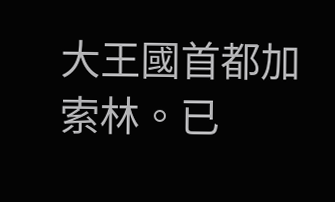大王國首都加索林。已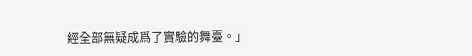經全部無疑成爲了實驗的舞臺。」